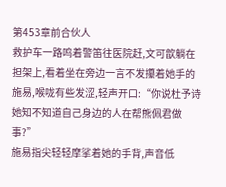第453章前合伙人
救护车一路鸣着警笛往医院赶,文可歆躺在担架上,看着坐在旁边一言不发攥着她手的施易,喉咙有些发涩,轻声开口:“你说杜予诗她知不知道自己身边的人在帮熊佩君做事?”
施易指尖轻轻摩挲着她的手背,声音低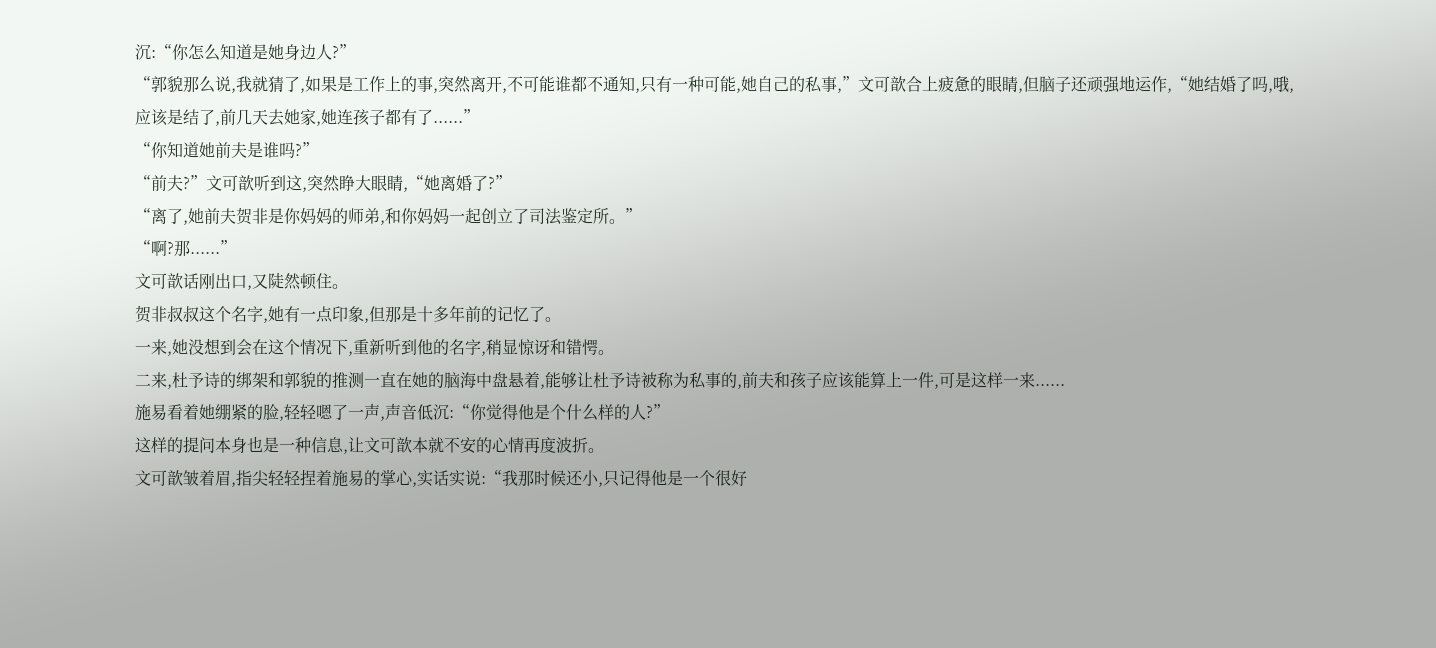沉:“你怎么知道是她身边人?”
“郭貌那么说,我就猜了,如果是工作上的事,突然离开,不可能谁都不通知,只有一种可能,她自己的私事,”文可歆合上疲惫的眼睛,但脑子还顽强地运作,“她结婚了吗,哦,应该是结了,前几天去她家,她连孩子都有了......”
“你知道她前夫是谁吗?”
“前夫?”文可歆听到这,突然睁大眼睛,“她离婚了?”
“离了,她前夫贺非是你妈妈的师弟,和你妈妈一起创立了司法鉴定所。”
“啊?那......”
文可歆话刚出口,又陡然顿住。
贺非叔叔这个名字,她有一点印象,但那是十多年前的记忆了。
一来,她没想到会在这个情况下,重新听到他的名字,稍显惊讶和错愕。
二来,杜予诗的绑架和郭貌的推测一直在她的脑海中盘悬着,能够让杜予诗被称为私事的,前夫和孩子应该能算上一件,可是这样一来......
施易看着她绷紧的脸,轻轻嗯了一声,声音低沉:“你觉得他是个什么样的人?”
这样的提问本身也是一种信息,让文可歆本就不安的心情再度波折。
文可歆皱着眉,指尖轻轻捏着施易的掌心,实话实说:“我那时候还小,只记得他是一个很好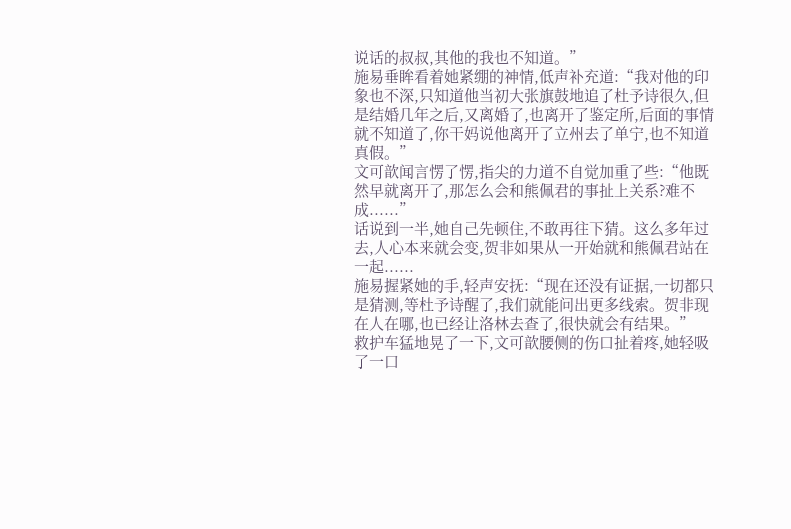说话的叔叔,其他的我也不知道。”
施易垂眸看着她紧绷的神情,低声补充道:“我对他的印象也不深,只知道他当初大张旗鼓地追了杜予诗很久,但是结婚几年之后,又离婚了,也离开了鉴定所,后面的事情就不知道了,你干妈说他离开了立州去了单宁,也不知道真假。”
文可歆闻言愣了愣,指尖的力道不自觉加重了些:“他既然早就离开了,那怎么会和熊佩君的事扯上关系?难不成......”
话说到一半,她自己先顿住,不敢再往下猜。这么多年过去,人心本来就会变,贺非如果从一开始就和熊佩君站在一起......
施易握紧她的手,轻声安抚:“现在还没有证据,一切都只是猜测,等杜予诗醒了,我们就能问出更多线索。贺非现在人在哪,也已经让洛林去查了,很快就会有结果。”
救护车猛地晃了一下,文可歆腰侧的伤口扯着疼,她轻吸了一口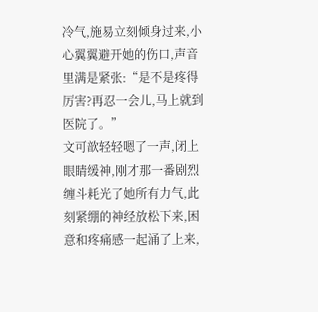冷气,施易立刻倾身过来,小心翼翼避开她的伤口,声音里满是紧张:“是不是疼得厉害?再忍一会儿,马上就到医院了。”
文可歆轻轻嗯了一声,闭上眼睛缓神,刚才那一番剧烈缠斗耗光了她所有力气,此刻紧绷的神经放松下来,困意和疼痛感一起涌了上来,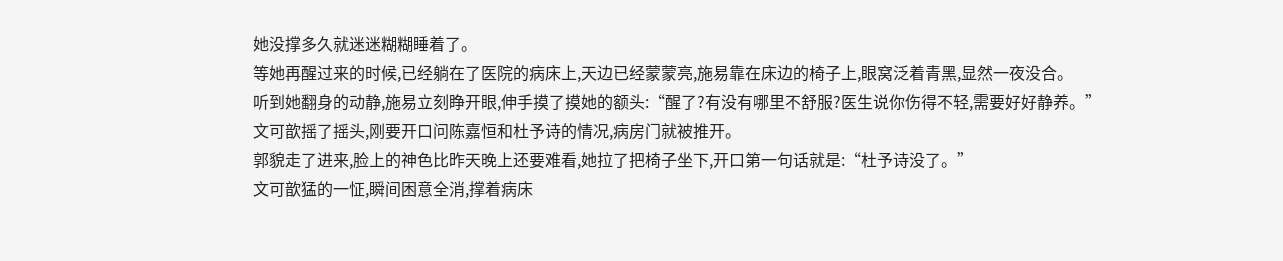她没撑多久就迷迷糊糊睡着了。
等她再醒过来的时候,已经躺在了医院的病床上,天边已经蒙蒙亮,施易靠在床边的椅子上,眼窝泛着青黑,显然一夜没合。
听到她翻身的动静,施易立刻睁开眼,伸手摸了摸她的额头:“醒了?有没有哪里不舒服?医生说你伤得不轻,需要好好静养。”
文可歆摇了摇头,刚要开口问陈嘉恒和杜予诗的情况,病房门就被推开。
郭貌走了进来,脸上的神色比昨天晚上还要难看,她拉了把椅子坐下,开口第一句话就是:“杜予诗没了。”
文可歆猛的一怔,瞬间困意全消,撑着病床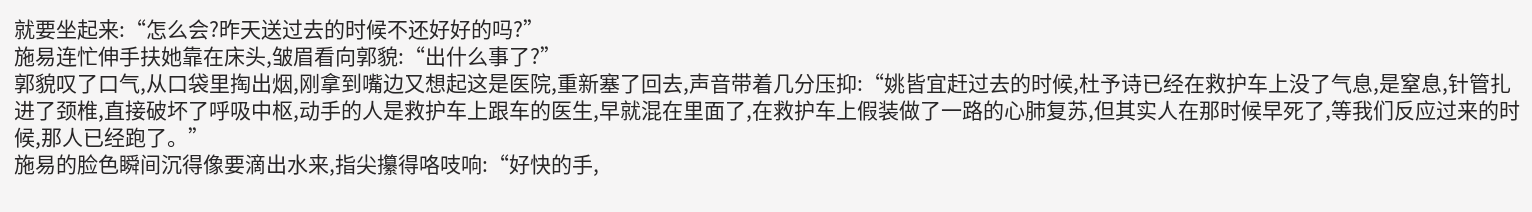就要坐起来:“怎么会?昨天送过去的时候不还好好的吗?”
施易连忙伸手扶她靠在床头,皱眉看向郭貌:“出什么事了?”
郭貌叹了口气,从口袋里掏出烟,刚拿到嘴边又想起这是医院,重新塞了回去,声音带着几分压抑:“姚皆宜赶过去的时候,杜予诗已经在救护车上没了气息,是窒息,针管扎进了颈椎,直接破坏了呼吸中枢,动手的人是救护车上跟车的医生,早就混在里面了,在救护车上假装做了一路的心肺复苏,但其实人在那时候早死了,等我们反应过来的时候,那人已经跑了。”
施易的脸色瞬间沉得像要滴出水来,指尖攥得咯吱响:“好快的手,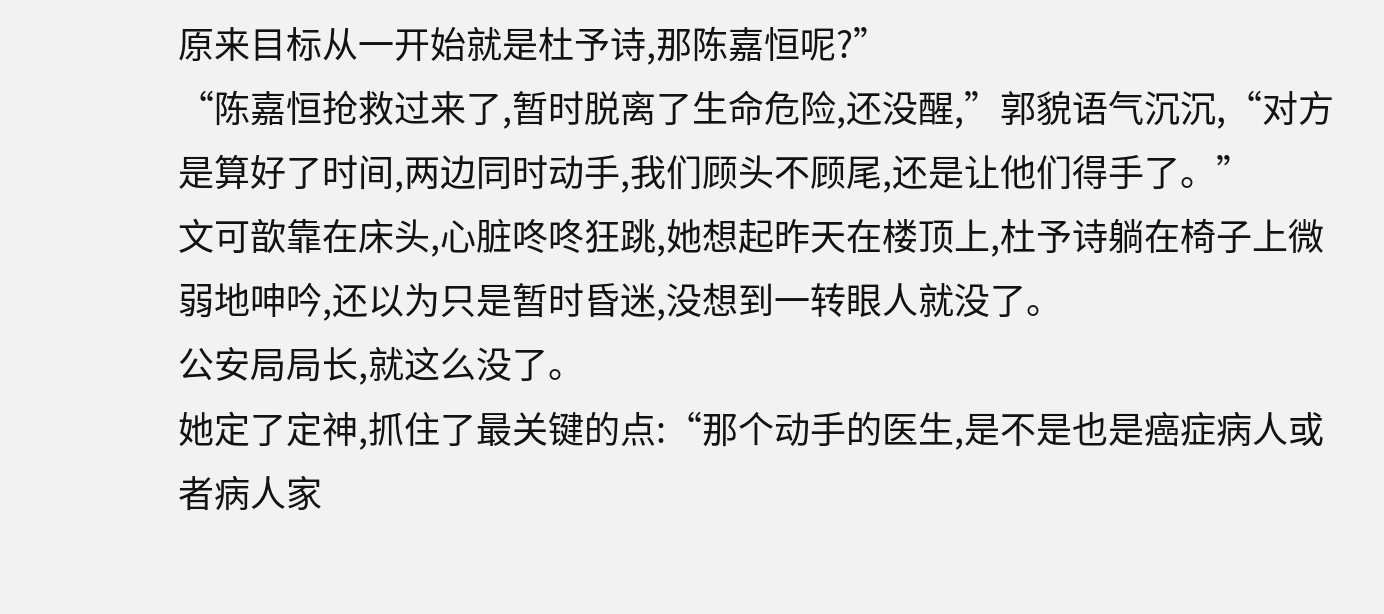原来目标从一开始就是杜予诗,那陈嘉恒呢?”
“陈嘉恒抢救过来了,暂时脱离了生命危险,还没醒,”郭貌语气沉沉,“对方是算好了时间,两边同时动手,我们顾头不顾尾,还是让他们得手了。”
文可歆靠在床头,心脏咚咚狂跳,她想起昨天在楼顶上,杜予诗躺在椅子上微弱地呻吟,还以为只是暂时昏迷,没想到一转眼人就没了。
公安局局长,就这么没了。
她定了定神,抓住了最关键的点:“那个动手的医生,是不是也是癌症病人或者病人家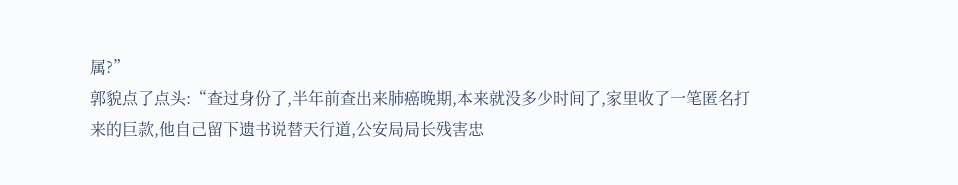属?”
郭貌点了点头:“查过身份了,半年前查出来肺癌晚期,本来就没多少时间了,家里收了一笔匿名打来的巨款,他自己留下遗书说替天行道,公安局局长残害忠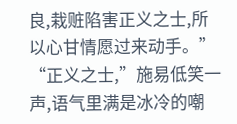良,栽赃陷害正义之士,所以心甘情愿过来动手。”
“正义之士,”施易低笑一声,语气里满是冰冷的嘲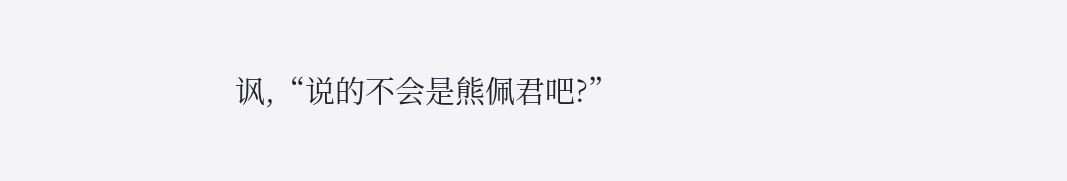讽,“说的不会是熊佩君吧?”